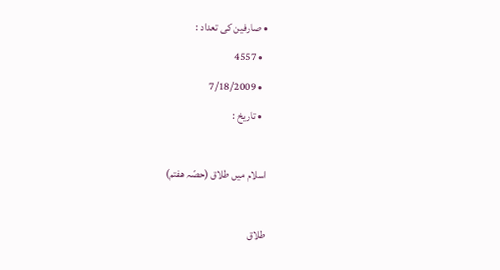• صارفین کی تعداد :
  • 4557
  • 7/18/2009
  • تاريخ :

اسلام میں طلاق (حصّہ هفتم)

طلاق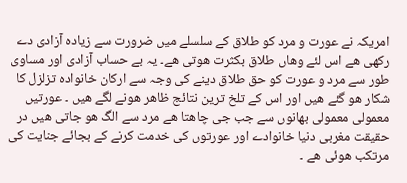امریکہ نے عورت و مرد کو طلاق کے سلسلے میں ضرورت سے زیادہ آزادی دے رکھی ھے اس لئے وھاں طلاق بکثرت ھوتی ھے۔ یہ بے حساب آزادی اور مساوی طور سے مرد و عورت کو حق طلاق دینے کی وجہ سے ارکان خانوادہ تزلزل کا شکار ھو گئے ھیں اور اس کے تلخ ترین نتائج ظاھر ھونے لگے ھیں ۔ عورتیں معمولی معمولی بھانوں سے جب جی چاھتا ھے مرد سے الگ ھو جاتی ھیں در حقیقت مغربی دنیا خانوادے اور عورتوں کی خدمت کرنے کے بجائے جنایت کی مرتکب ھوئی ھے ۔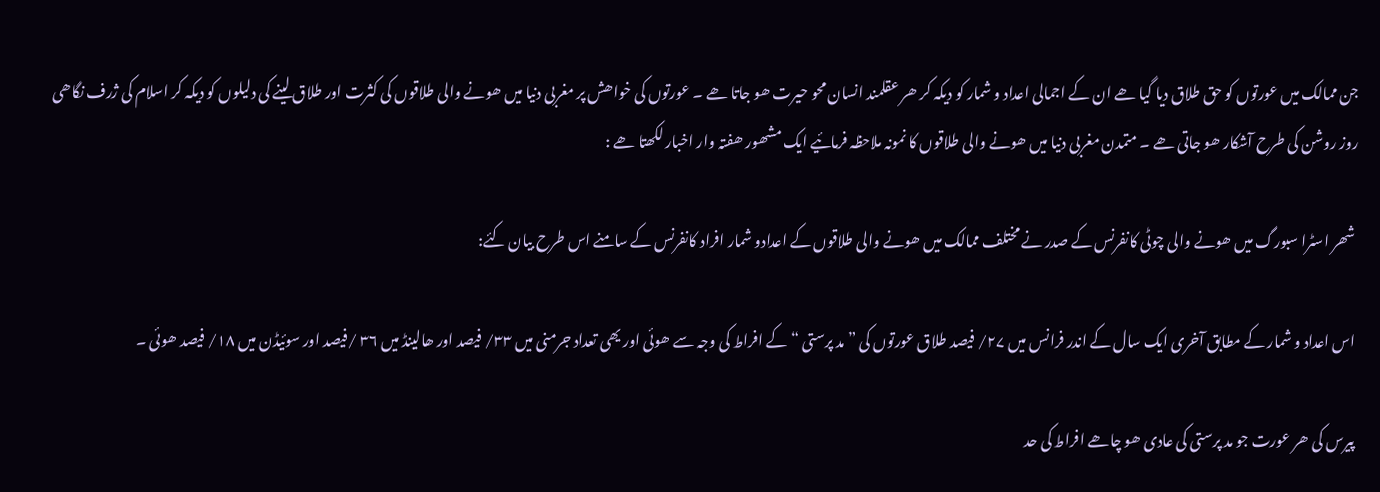جن ممالک میں عورتوں کو حق طلاق دیا گیا ھے ان کے اجمالی اعداد و شمار کو دیکہ کر ھر عقلمند انسان محو حیرت ھو جاتا ھے ۔ عورتوں کی خواھش پر مغربی دنیا میں ھونے والی طلاقوں کی کثرت اور طلاق لینے کی دلیلوں کو دیکہ کر اسلام کی ژرف نگاھی روز روشن کی طرح آشکار ھو جاتی ھے ۔ متمدن مغربی دنیا میں ھونے والی طلاقوں کا نمونہ ملاحظہ فرمائیے ایک مشھور ھفتہ وار اخبار لکھتا ھے :

 شھر اسٹرا سبورگ میں ھونے والی چوٹی کانفرنس کے صدر نے مختلف ممالک میں ھونے والی طلاقوں کے اعدادو شمار افراد کانفرنس کے سامنے اس طرح بیان کئے:

 اس اعداد و شمار کے مطابق آخری ایک سال کے اندر فرانس میں ۲۷/ فیصد طلاق عورتوں کی ” مد پرستی “ کے افراط کی وجہ سے ھوئی اور یھی تعداد جرمنی میں ۳۳/ فیصد اور ھالینڈ میں ۳۶ /فیصد اور سوئیڈن میں ۱۸/ فیصد ھوئی ۔

 پیرس کی ھر عورت جو مد پرستی کی عادی ھو چاھے افراط کی حد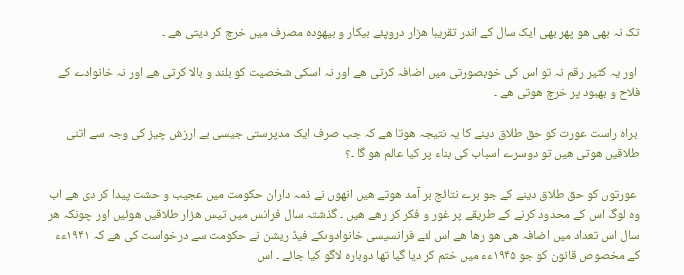تک نہ بھی ھو پھر بھی ایک سال کے اندر تقریبا ھزار دروپئے بیکار و بیھودہ مصرف میں خرچ کر دیتی ھے ۔

 اور یہ کثیر رقم نہ تو اس کی خوبصورتی میں اضافہ کرتی ھے اور نہ اسکی شخصیت کو بلند و بالا کرتی ھے اور نہ خانوادے کے فلاح و بھبود پر خرچ ھوتی ھے ۔

 براہ راست عورت کو حق طلاق دینے کا یہ نتیجہ ھوتا ھے کہ جب صرف ایک مدپرستی جیسی بے ارزش چیز کی وجہ سے اتنی طلاقیں ھوتی ھیں تو دوسرے اسباب کی بناء پر کیا عالم ھو گا ۔؟

 عورتوں کو حق طلاق دینے کے جو برے نتائج بر آمد ھوتے ھیں انھوں نے ذمہ داران حکومت میں عجیب و حشت پیدا کر دی ھے اب وہ لوگ اس کے محدود کرنے کے طریقے پر غور و فکر کر رھے ھیں ۔ گذشتہ سال فرانس میں تیس ھزار طلاقیں ھوئیں اور چونکہ ھر سال اس تعداد میں اضافہ ھی ھو رھا ھے اس لئے فرانسیسی خانوادوںکے فیڈ ریشن نے حکومت سے درخواست کی ھے کہ ۱۹۴۱ءء کے مخصوص قانون کو جو ۱۹۴۵ءء میں ختم کر دیا گیا تھا دوبارہ لاگو کیا جائے ۔ اس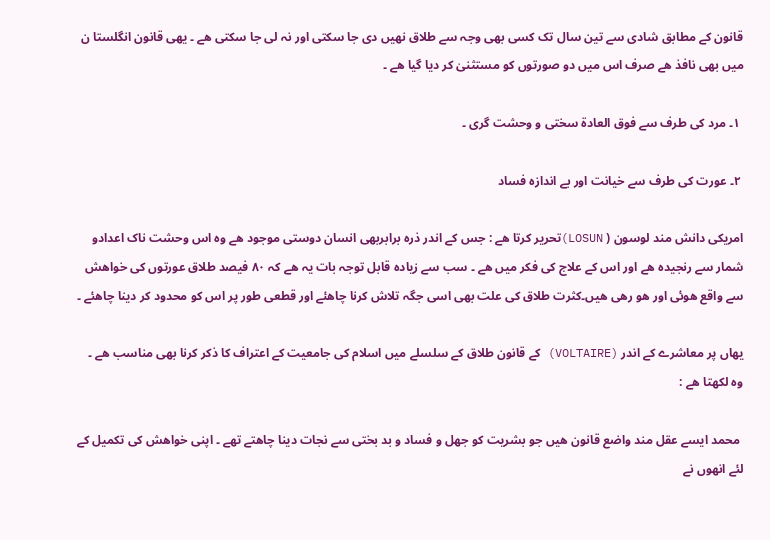قانون کے مطابق شادی سے تین سال تک کسی بھی وجہ سے طلاق نھیں دی جا سکتی اور نہ لی جا سکتی ھے ۔ یھی قانون انگلستا ن میں بھی نافذ ھے صرف اس میں دو صورتوں کو مستثنیٰ کر دیا گیا ھے ۔

 ۱۔ مرد کی طرف سے فوق العادة سختی و وحشت گری ۔

 ۲۔ عورت کی طرف سے خیانت اور بے اندازہ فساد

امریکی دانش مند لوسون ( LOSUN)تحریر کرتا ھے : جس کے اندر ذرہ برابربھی انسان دوستی موجود ھے وہ اس وحشت ناک اعدادو شمار سے رنجیدہ ھے اور اس کے علاج کی فکر میں ھے ۔ سب سے زیادہ قابل توجہ بات یہ ھے کہ ۸۰ فیصد طلاق عورتوں کی خواھش سے واقع ھوئی اور ھو رھی ھیں۔کثرت طلاق کی علت بھی اسی جگہ تلاش کرنا چاھئے اور قطعی طور پر اس کو محدود کر دینا چاھئے ۔

یھاں پر معاشرے کے اندر (VOLTAIRE) کے قانون طلاق کے سلسلے میں اسلام کی جامعیت کے اعتراف کا ذکر کرنا بھی مناسب ھے ۔ وہ لکھتا ھے :

 محمد ایسے عقل مند واضع قانون ھیں جو بشریت کو جھل و فساد و بد بختی سے نجات دینا چاھتے تھے ۔ اپنی خواھش کی تکمیل کے لئے انھوں نے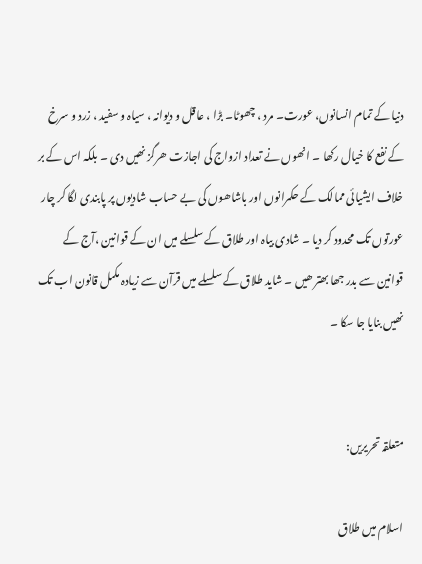دنیا کے تمام انسانوں، عورت۔ مرد ، چھوٹا۔ بڑا ، عاقل و دیوانہ ، سیاہ و سفید ، زرد و سرخ کے نفع کا خیال رکھا ۔ انھوں نے تعداد ازواج کی اجازت ھرگز نھیں دی ۔ بلکہ اس کے بر خلاف ایشیائی ممالک کے حکمرانوں اور باشاھوں کی بے حساب شادیوں پر پابندی لگا کر چار عورتوں تک محدود کر دیا ۔ شادی بیاہ اور طلاق کے سلسلے میں ان کے قوانین ،آج کے قوانین سے بدر جھا بھتر ھیں ۔ شاید طلاق کے سلسلے میں قرآن سے زیادہ مکمل قانون اب تک نھیں بنایا جا سکا ۔


متعلقہ تحریریں:

اسلام میں طلاق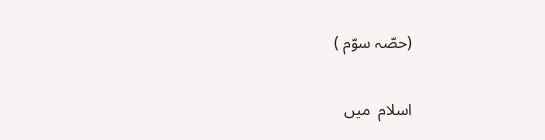(حصّہ سوّم )

اسلام  میں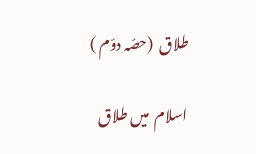طلاق  (حصّہ دوّم )

اسلام  میں طلاق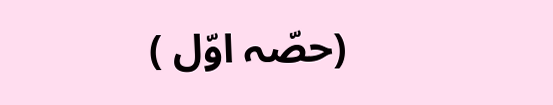(حصّہ اوّل )